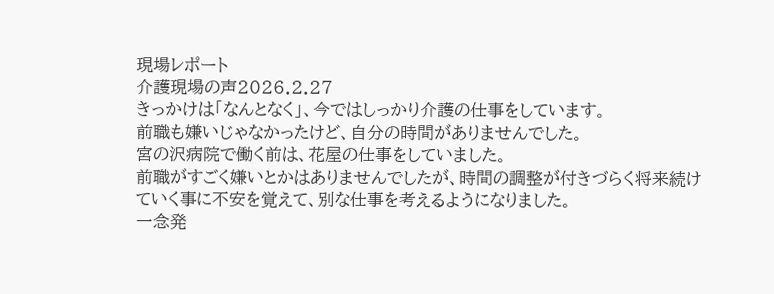現場レポート
介護現場の声2026.2.27
きっかけは「なんとなく」、今ではしっかり介護の仕事をしています。
前職も嫌いじゃなかったけど、自分の時間がありませんでした。
宮の沢病院で働く前は、花屋の仕事をしていました。
前職がすごく嫌いとかはありませんでしたが、時間の調整が付きづらく将来続けていく事に不安を覚えて、別な仕事を考えるようになりました。
一念発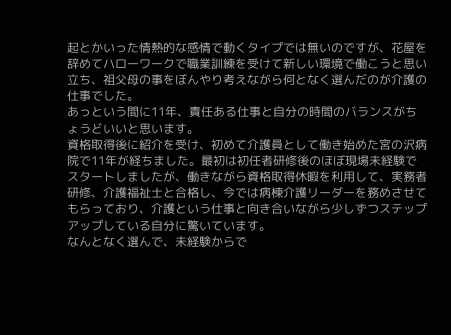起とかいった情熱的な感情で動くタイプでは無いのですが、花屋を辞めてハローワークで職業訓練を受けて新しい環境で働こうと思い立ち、祖父母の事をぼんやり考えながら何となく選んだのが介護の仕事でした。
あっという間に11年、責任ある仕事と自分の時間のバランスがちょうどいいと思います。
資格取得後に紹介を受け、初めて介護員として働き始めた宮の沢病院で11年が経ちました。最初は初任者研修後のほぼ現場未経験でスタートしましたが、働きながら資格取得休暇を利用して、実務者研修、介護福祉士と合格し、今では病棟介護リーダーを務めさせてもらっており、介護という仕事と向き合いながら少しずつステップアップしている自分に驚いています。
なんとなく選んで、未経験からで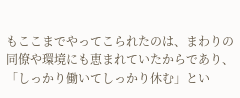もここまでやってこられたのは、まわりの同僚や環境にも恵まれていたからであり、「しっかり働いてしっかり休む」とい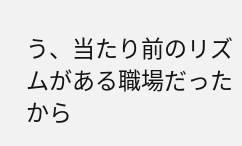う、当たり前のリズムがある職場だったから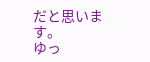だと思います。
ゆっ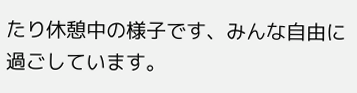たり休憩中の様子です、みんな自由に過ごしています。